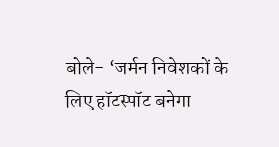बोले- ‘जर्मन निवेशकों के लिए हॉटस्पॉट बनेगा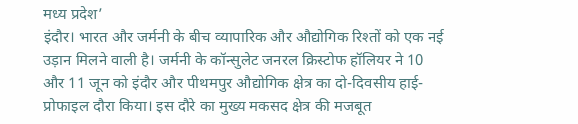मध्य प्रदेश’
इंदौर। भारत और जर्मनी के बीच व्यापारिक और औद्योगिक रिश्तों को एक नई उड़ान मिलने वाली है। जर्मनी के कॉन्सुलेट जनरल क्रिस्टोफ हॉलियर ने 10 और 11 जून को इंदौर और पीथमपुर औद्योगिक क्षेत्र का दो-दिवसीय हाई-प्रोफाइल दौरा किया। इस दौरे का मुख्य मकसद क्षेत्र की मजबूत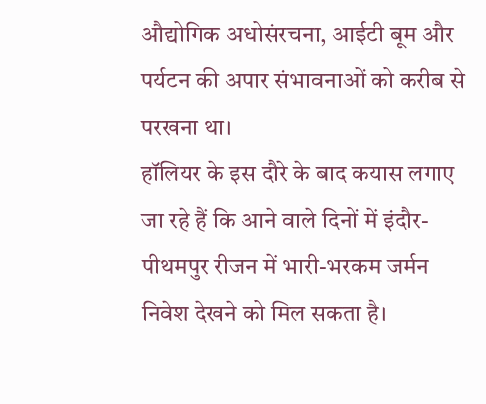औद्योगिक अधोसंरचना, आईटी बूम और पर्यटन की अपार संभावनाओं को करीब से परखना था।
हॉलियर के इस दौरे के बाद कयास लगाए जा रहे हैं कि आने वाले दिनों में इंदौर-पीथमपुर रीजन में भारी-भरकम जर्मन निवेश देखने को मिल सकता है।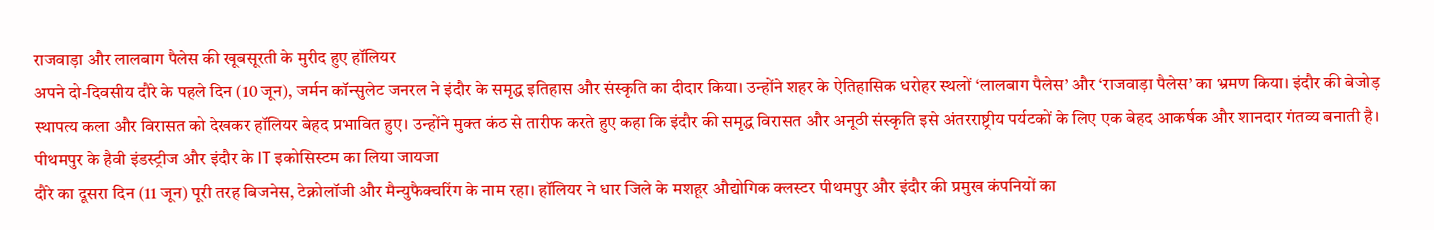राजवाड़ा और लालबाग पैलेस की खूबसूरती के मुरीद हुए हॉलियर
अपने दो-दिवसीय दौरे के पहले दिन (10 जून), जर्मन कॉन्सुलेट जनरल ने इंदौर के समृद्ध इतिहास और संस्कृति का दीदार किया। उन्होंने शहर के ऐतिहासिक धरोहर स्थलों ‘लालबाग पैलेस’ और ‘राजवाड़ा पैलेस’ का भ्रमण किया। इंदौर की बेजोड़ स्थापत्य कला और विरासत को देखकर हॉलियर बेहद प्रभावित हुए। उन्होंने मुक्त कंठ से तारीफ करते हुए कहा कि इंदौर की समृद्ध विरासत और अनूठी संस्कृति इसे अंतरराष्ट्रीय पर्यटकों के लिए एक बेहद आकर्षक और शानदार गंतव्य बनाती है।
पीथमपुर के हैवी इंडस्ट्रीज और इंदौर के IT इकोसिस्टम का लिया जायजा
दौरे का दूसरा दिन (11 जून) पूरी तरह बिजनेस, टेक्नोलॉजी और मैन्युफैक्चरिंग के नाम रहा। हॉलियर ने धार जिले के मशहूर औद्योगिक क्लस्टर पीथमपुर और इंदौर की प्रमुख कंपनियों का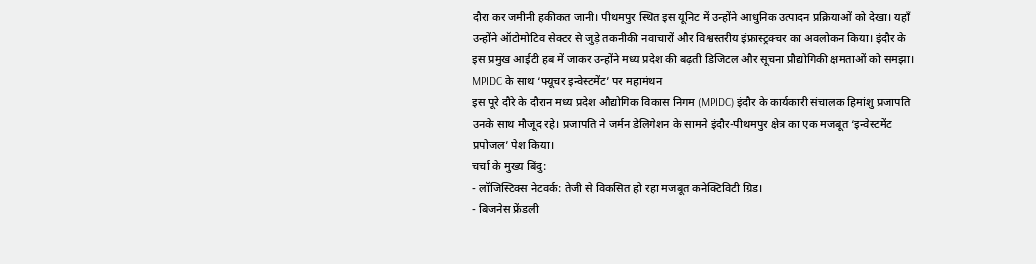दौरा कर जमीनी हकीकत जानी। पीथमपुर स्थित इस यूनिट में उन्होंने आधुनिक उत्पादन प्रक्रियाओं को देखा। यहाँ उन्होंने ऑटोमोटिव सेक्टर से जुड़े तकनीकी नवाचारों और विश्वस्तरीय इंफ्रास्ट्रक्चर का अवलोकन किया। इंदौर के इस प्रमुख आईटी हब में जाकर उन्होंने मध्य प्रदेश की बढ़ती डिजिटल और सूचना प्रौद्योगिकी क्षमताओं को समझा।
MPIDC के साथ ‘फ्यूचर इन्वेस्टमेंट’ पर महामंथन
इस पूरे दौरे के दौरान मध्य प्रदेश औद्योगिक विकास निगम (MPIDC) इंदौर के कार्यकारी संचालक हिमांशु प्रजापति उनके साथ मौजूद रहे। प्रजापति ने जर्मन डेलिगेशन के सामने इंदौर-पीथमपुर क्षेत्र का एक मजबूत ‘इन्वेस्टमेंट प्रपोजल’ पेश किया।
चर्चा के मुख्य बिंदु:
- लॉजिस्टिक्स नेटवर्क: तेजी से विकसित हो रहा मजबूत कनेक्टिविटी ग्रिड।
- बिजनेस फ्रेंडली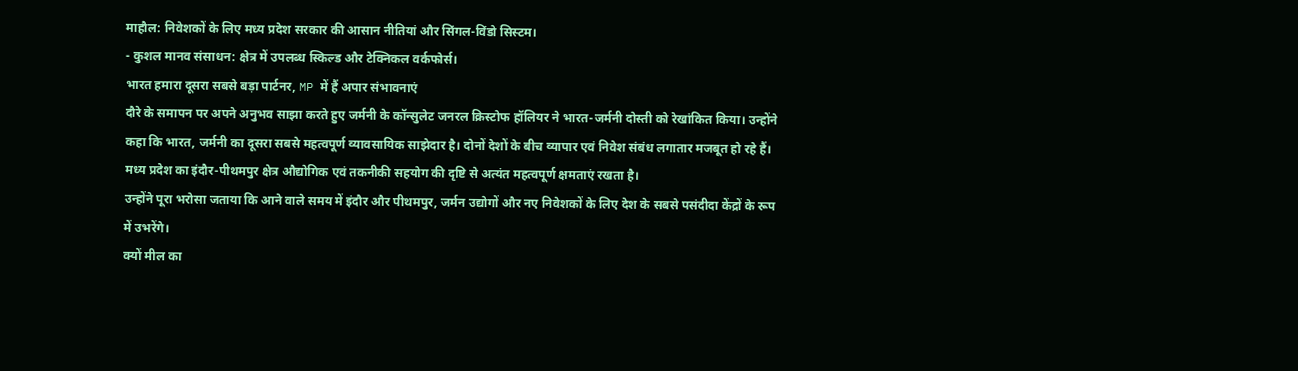माहौल: निवेशकों के लिए मध्य प्रदेश सरकार की आसान नीतियां और सिंगल-विंडो सिस्टम।
- कुशल मानव संसाधन: क्षेत्र में उपलब्ध स्किल्ड और टेक्निकल वर्कफोर्स।
भारत हमारा दूसरा सबसे बड़ा पार्टनर, MP में हैं अपार संभावनाएं
दौरे के समापन पर अपने अनुभव साझा करते हुए जर्मनी के कॉन्सुलेट जनरल क्रिस्टोफ हॉलियर ने भारत-जर्मनी दोस्ती को रेखांकित किया। उन्होंने कहा कि भारत, जर्मनी का दूसरा सबसे महत्वपूर्ण व्यावसायिक साझेदार है। दोनों देशों के बीच व्यापार एवं निवेश संबंध लगातार मजबूत हो रहे हैं। मध्य प्रदेश का इंदौर-पीथमपुर क्षेत्र औद्योगिक एवं तकनीकी सहयोग की दृष्टि से अत्यंत महत्वपूर्ण क्षमताएं रखता है।
उन्होंने पूरा भरोसा जताया कि आने वाले समय में इंदौर और पीथमपुर, जर्मन उद्योगों और नए निवेशकों के लिए देश के सबसे पसंदीदा केंद्रों के रूप में उभरेंगे।
क्यों मील का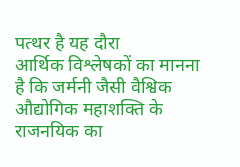पत्थर है यह दौरा
आर्थिक विश्लेषकों का मानना है कि जर्मनी जैसी वैश्विक औद्योगिक महाशक्ति के राजनयिक का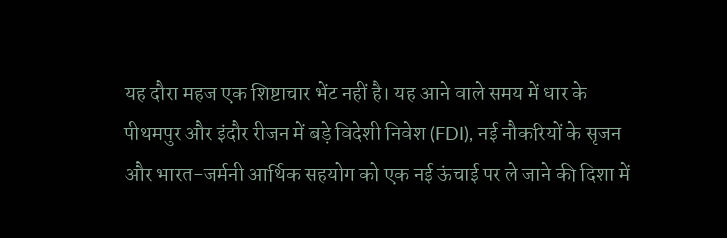यह दौरा महज एक शिष्टाचार भेंट नहीं है। यह आने वाले समय में धार के पीथमपुर और इंदौर रीजन में बड़े विदेशी निवेश (FDI), नई नौकरियों के सृजन और भारत-जर्मनी आर्थिक सहयोग को एक नई ऊंचाई पर ले जाने की दिशा में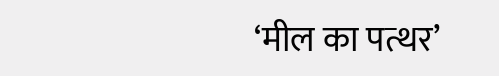‘मील का पत्थर’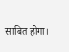साबित होगा।